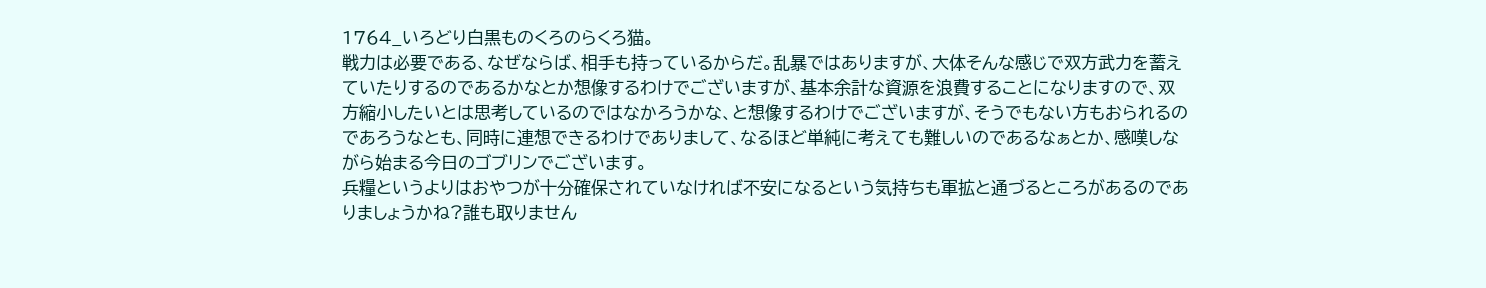1764_いろどり白黒ものくろのらくろ猫。
戦力は必要である、なぜならば、相手も持っているからだ。乱暴ではありますが、大体そんな感じで双方武力を蓄えていたりするのであるかなとか想像するわけでございますが、基本余計な資源を浪費することになりますので、双方縮小したいとは思考しているのではなかろうかな、と想像するわけでございますが、そうでもない方もおられるのであろうなとも、同時に連想できるわけでありまして、なるほど単純に考えても難しいのであるなぁとか、感嘆しながら始まる今日のゴブリンでございます。
兵糧というよりはおやつが十分確保されていなければ不安になるという気持ちも軍拡と通づるところがあるのでありましょうかね?誰も取りません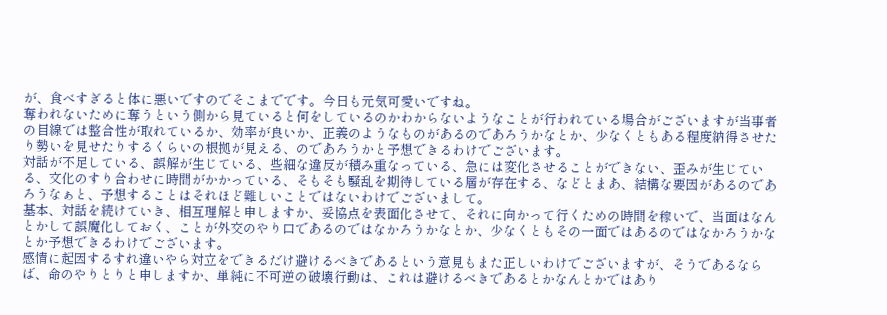が、食べすぎると体に悪いですのでそこまでです。今日も元気可愛いですね。
奪われないために奪うという側から見ていると何をしているのかわからないようなことが行われている場合がございますが当事者の目線では整合性が取れているか、効率が良いか、正義のようなものがあるのであろうかなとか、少なくともある程度納得させたり勢いを見せたりするくらいの根拠が見える、のであろうかと予想できるわけでございます。
対話が不足している、誤解が生じている、些細な違反が積み重なっている、急には変化させることができない、歪みが生じている、文化のすり合わせに時間がかかっている、そもそも騒乱を期待している層が存在する、などとまあ、結構な要因があるのであろうなぁと、予想することはそれほど難しいことではないわけでございまして。
基本、対話を続けていき、相互理解と申しますか、妥協点を表面化させて、それに向かって行くための時間を稼いで、当面はなんとかして誤魔化しておく、ことが外交のやり口であるのではなかろうかなとか、少なくともその一面ではあるのではなかろうかなとか予想できるわけでございます。
感情に起因するすれ違いやら対立をできるだけ避けるべきであるという意見もまた正しいわけでございますが、そうであるならば、命のやりとりと申しますか、単純に不可逆の破壊行動は、これは避けるべきであるとかなんとかではあり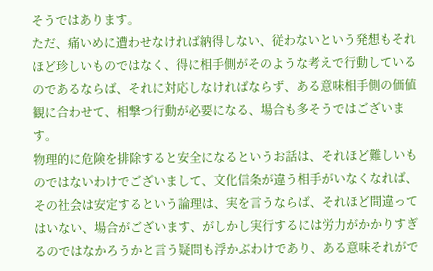そうではあります。
ただ、痛いめに遭わせなければ納得しない、従わないという発想もそれほど珍しいものではなく、得に相手側がそのような考えで行動しているのであるならば、それに対応しなければならず、ある意味相手側の価値観に合わせて、相撃つ行動が必要になる、場合も多そうではございます。
物理的に危険を排除すると安全になるというお話は、それほど難しいものではないわけでございまして、文化信条が違う相手がいなくなれば、その社会は安定するという論理は、実を言うならば、それほど間違ってはいない、場合がございます、がしかし実行するには労力がかかりすぎるのではなかろうかと言う疑問も浮かぶわけであり、ある意味それがで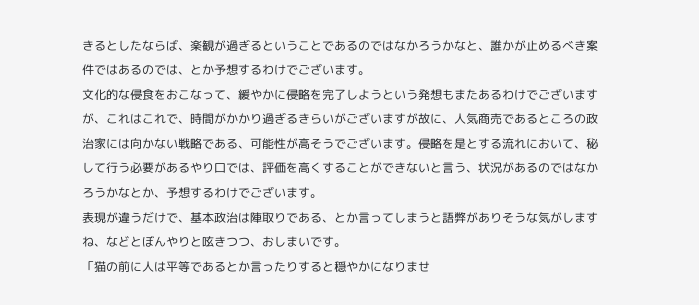きるとしたならば、楽観が過ぎるということであるのではなかろうかなと、誰かが止めるべき案件ではあるのでは、とか予想するわけでございます。
文化的な侵食をおこなって、緩やかに侵略を完了しようという発想もまたあるわけでございますが、これはこれで、時間がかかり過ぎるきらいがございますが故に、人気商売であるところの政治家には向かない戦略である、可能性が高そうでございます。侵略を是とする流れにおいて、秘して行う必要があるやり口では、評価を高くすることができないと言う、状況があるのではなかろうかなとか、予想するわけでございます。
表現が違うだけで、基本政治は陣取りである、とか言ってしまうと語弊がありそうな気がしますね、などとぼんやりと呟きつつ、おしまいです。
「猫の前に人は平等であるとか言ったりすると穏やかになりませ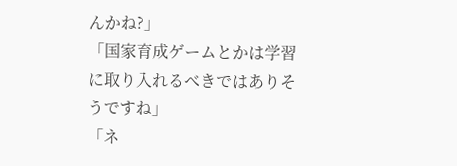んかね?」
「国家育成ゲームとかは学習に取り入れるべきではありそうですね」
「ネ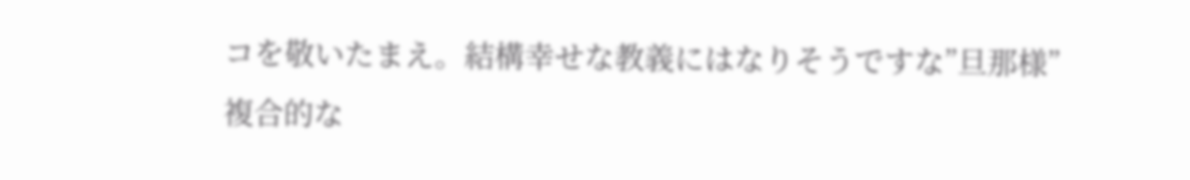コを敬いたまえ。結構幸せな教義にはなりそうですな”旦那様”
複合的な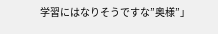学習にはなりそうですな”奥様”」